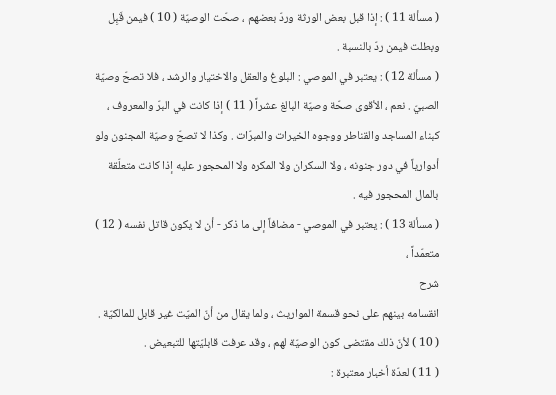( مسألة 11 ) : إذا قبل بعض الورثة وردّ بعضهم ، صحّت الوصيّة ( 10 ) فيمن قَبِل وبطلت فيمن ردّ بالنسبة .
( مسألة 12 ) : يعتبر في الموصي : البلوغ والعقل والاختيار والرشد ، فلا تصحّ وصيّة الصبيّ . نعم ، الأقوى صحّة وصيّة البالغ عشراً ( 11 ) إذا كانت في البرّ والمعروف ، كبناء المساجد والقناطر ووجوه الخيرات والمبرّات . وكذا لا تصحّ وصيّة المجنون ولو أدوارياً في دور جنونه ، ولا السكران ولا المكره ولا المحجور عليه إذا كانت متعلّقة بالمال المحجور فيه .
( مسألة 13 ) : يعتبر في الموصي - مضافاً إلى ما ذكر - أن لا يكون قاتل نفسه ( 12 ) متعمّداً ،
شرح
انقسامه بينهم على نحو قسمة المواريث ، ولما يقال من أنّ الميّت غير قابل للمالكيّة .
( 10 ) لأنّ ذلك مقتضى كون الوصيّة لهم ، وقد عرفت قابليّتها للتبعيض .
( 11 ) لعدّة أخبار معتبرة :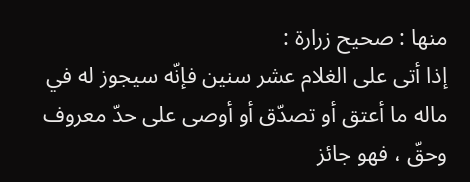منها : صحيح زرارة :
إذا أتى على الغلام عشر سنين فإنّه سيجوز له في ماله ما أعتق أو تصدّق أو أوصى على حدّ معروف وحقّ ، فهو جائز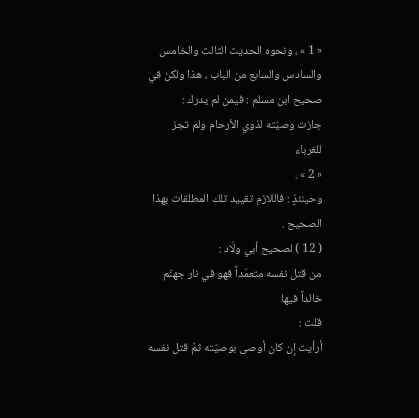« 1 » ، ونحوه الحديث الثالث والخامس والسادس والسابع من الباب ، هذا ولكن في صحيح ابن مسلم : فيمن لم يدرك :
جازت وصيّته لذوي الأرحام ولم تجز للغرباء
« 2 » .
وحينئذٍ : فاللازم تقييد تلك المطلقات بهذا الصحيح .
( 12 ) لصحيح أبي ولّاد :
من قتل نفسه متعمّداً فهو في نار جهنّم خالداً فيها
قلت :
أرأيت إن كان أوصى بوصيّته ثمّ قتل نفسه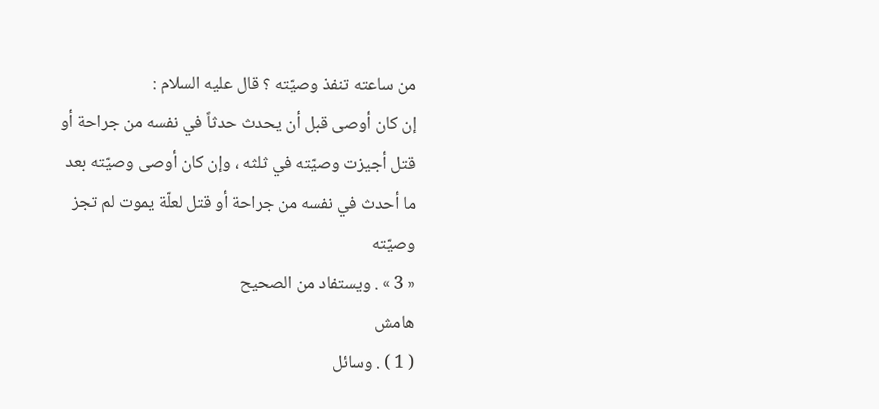من ساعته تنفذ وصيّته ؟ قال عليه السلام :
إن كان أوصى قبل أن يحدث حدثاً في نفسه من جراحة أو قتل أجيزت وصيّته في ثلثه ، وإن كان أوصى وصيّته بعد ما أحدث في نفسه من جراحة أو قتل لعلّة يموت لم تجز وصيّته
« 3 » . ويستفاد من الصحيح
هامش
( 1 ) . وسائل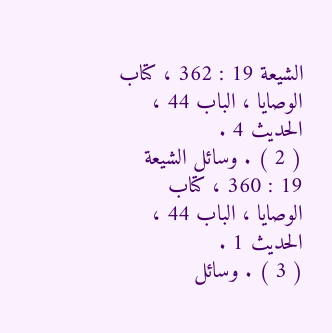الشيعة 19 : 362 ، كتاب الوصايا ، الباب 44 ، الحديث 4 .
( 2 ) . وسائل الشيعة 19 : 360 ، كتاب الوصايا ، الباب 44 ، الحديث 1 .
( 3 ) . وسائل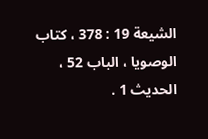الشيعة 19 : 378 ، كتاب الوصويا ، الباب 52 ، الحديث 1 .